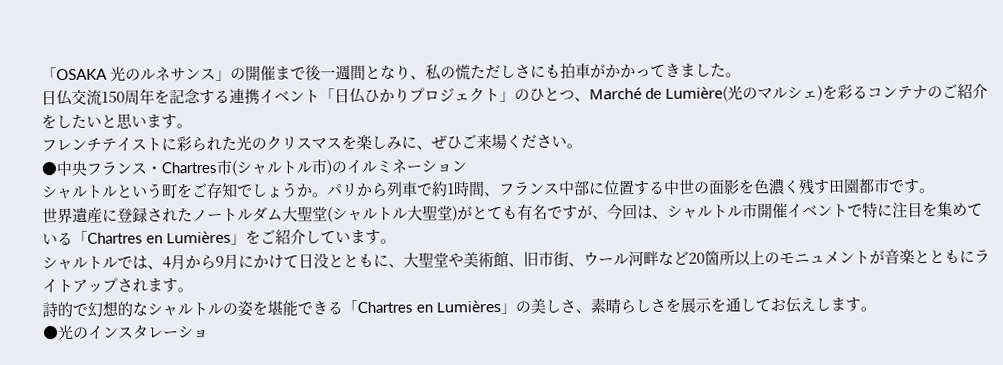「OSAKA 光のルネサンス」の開催まで後一週間となり、私の慌ただしさにも拍車がかかってきました。
日仏交流150周年を記念する連携イベント「日仏ひかりプロジェクト」のひとつ、Marché de Lumière(光のマルシェ)を彩るコンテナのご紹介をしたいと思います。
フレンチテイストに彩られた光のクリスマスを楽しみに、ぜひご来場ください。
●中央フランス・Chartres市(シャルトル市)のイルミネーション
シャルトルという町をご存知でしょうか。パリから列車で約1時間、フランス中部に位置する中世の面影を色濃く残す田園都市です。
世界遺産に登録されたノートルダム大聖堂(シャルトル大聖堂)がとても有名ですが、今回は、シャルトル市開催イベントで特に注目を集めている「Chartres en Lumières」をご紹介しています。
シャルトルでは、4月から9月にかけて日没とともに、大聖堂や美術館、旧市街、ウール河畔など20箇所以上のモニュメントが音楽とともにライトアップされます。
詩的で幻想的なシャルトルの姿を堪能できる「Chartres en Lumières」の美しさ、素晴らしさを展示を通してお伝えします。
●光のインスタレーショ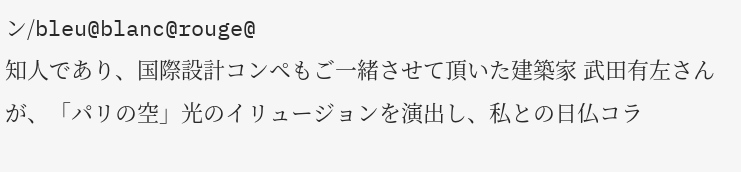ン/bleu@blanc@rouge@
知人であり、国際設計コンペもご一緒させて頂いた建築家 武田有左さんが、「パリの空」光のイリュージョンを演出し、私との日仏コラ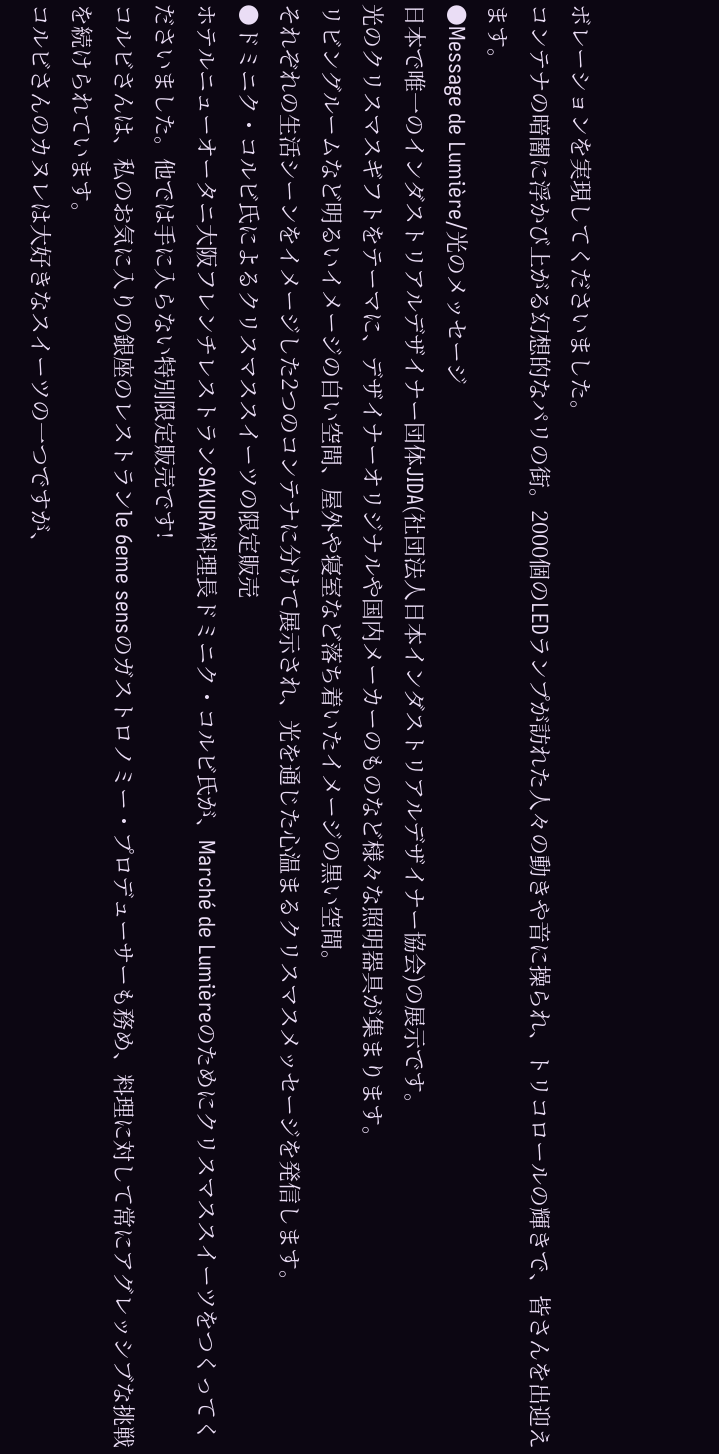ボレーションを実現してくださいました。
コンテナの暗闇に浮かび上がる幻想的なパリの街。2000個のLEDランプが訪れた人々の動きや音に操られ、トリコロールの輝きで、皆さんを出迎えます。
●Message de Lumière/光のメッセージ
日本で唯一のインダストリアルデザイナー団体JIDA(社団法人日本インダストリアルデザイナー協会)の展示です。
光のクリスマスギフトをテーマに、デザイナーオリジナルや国内メーカーのものなど様々な照明器具が集まります。
リビングルームなど明るいイメージの白い空間、屋外や寝室など落ち着いたイメージの黒い空間。
それぞれの生活シーンをイメージした2つのコンテナに分けて展示され、光を通じた心温まるクリスマスメッセージを発信します。
●ドミニク・コルビ氏によるクリスマススイーツの限定販売
ホテルニューオータニ大阪フレンチレストランSAKURA料理長ドミニク・コルビ氏が、Marché de Lumièreのためにクリスマススイーツをつくってくださいました。他では手に入らない特別限定販売です!
コルビさんは、私のお気に入りの銀座のレストランle 6eme sensのガストロノミー・プロデューサーも務め、料理に対して常にアグレッシブな挑戦を続けられています。
コルビさんのカヌレは大好きなスイーツの一つですが、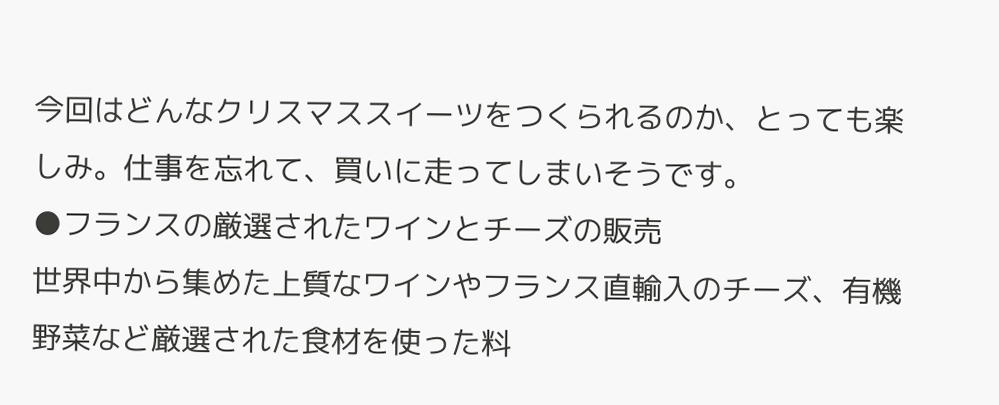今回はどんなクリスマススイーツをつくられるのか、とっても楽しみ。仕事を忘れて、買いに走ってしまいそうです。
●フランスの厳選されたワインとチーズの販売
世界中から集めた上質なワインやフランス直輸入のチーズ、有機野菜など厳選された食材を使った料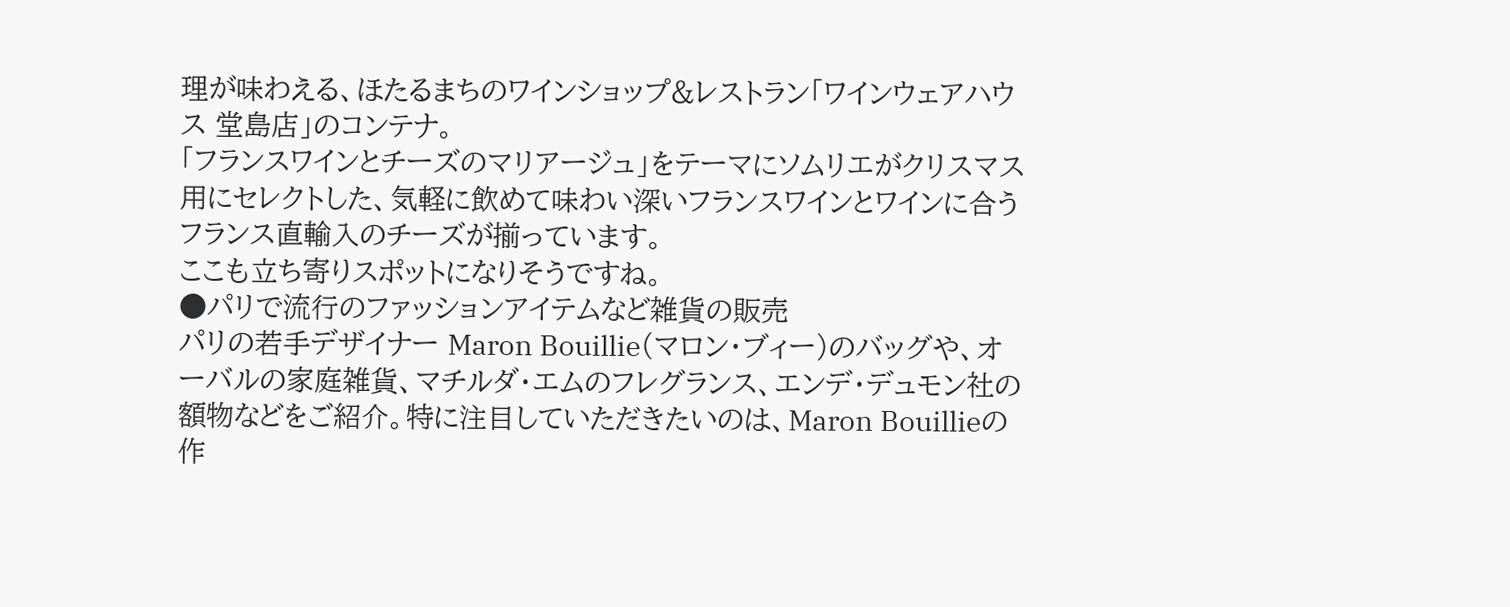理が味わえる、ほたるまちのワインショップ&レストラン「ワインウェアハウス 堂島店」のコンテナ。
「フランスワインとチーズのマリアージュ」をテーマにソムリエがクリスマス用にセレクトした、気軽に飲めて味わい深いフランスワインとワインに合うフランス直輸入のチーズが揃っています。
ここも立ち寄りスポットになりそうですね。
●パリで流行のファッションアイテムなど雑貨の販売
パリの若手デザイナー Maron Bouillie(マロン・ブィー)のバッグや、オーバルの家庭雑貨、マチルダ・エムのフレグランス、エンデ・デュモン社の額物などをご紹介。特に注目していただきたいのは、Maron Bouillieの作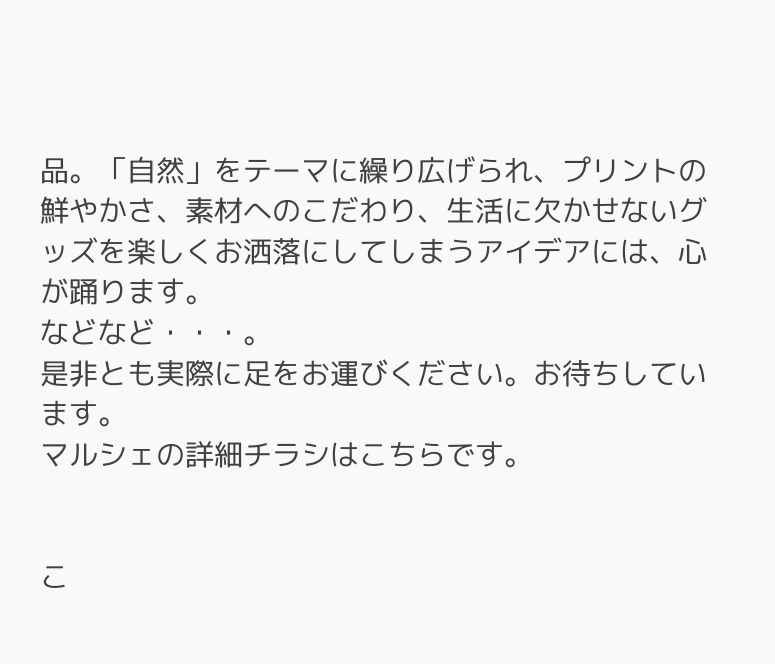品。「自然」をテーマに繰り広げられ、プリントの鮮やかさ、素材へのこだわり、生活に欠かせないグッズを楽しくお洒落にしてしまうアイデアには、心が踊ります。
などなど・・・。
是非とも実際に足をお運びください。お待ちしています。
マルシェの詳細チラシはこちらです。


こ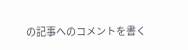の記事へのコメントを書く